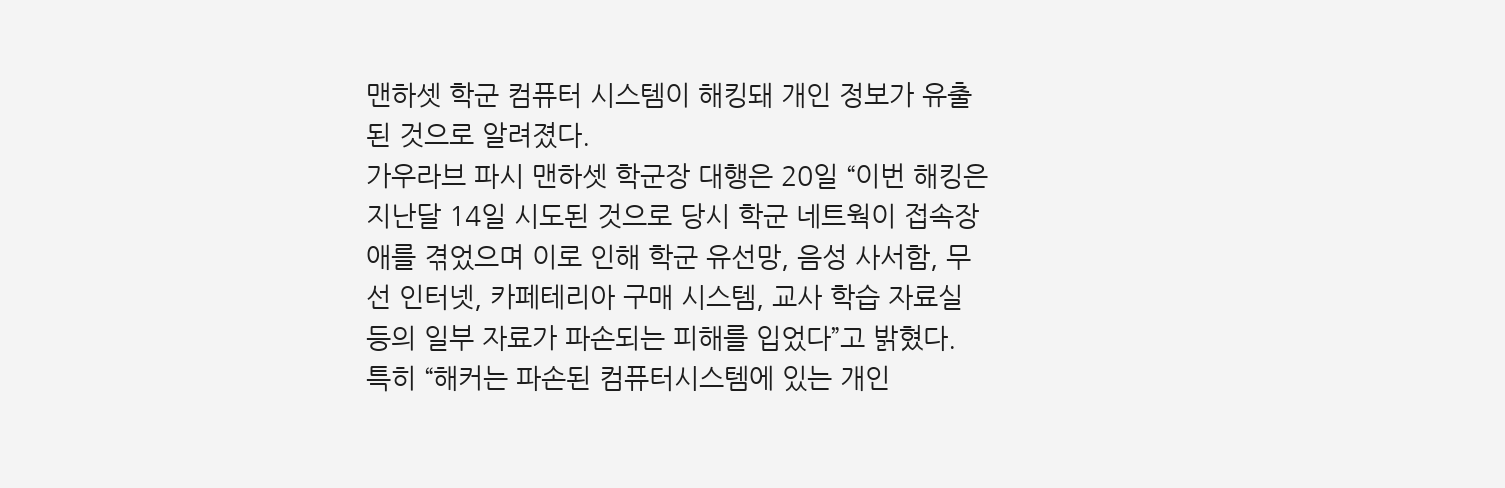맨하셋 학군 컴퓨터 시스템이 해킹돼 개인 정보가 유출된 것으로 알려졌다.
가우라브 파시 맨하셋 학군장 대행은 20일 “이번 해킹은 지난달 14일 시도된 것으로 당시 학군 네트웍이 접속장애를 겪었으며 이로 인해 학군 유선망, 음성 사서함, 무선 인터넷, 카페테리아 구매 시스템, 교사 학습 자료실 등의 일부 자료가 파손되는 피해를 입었다”고 밝혔다.
특히 “해커는 파손된 컴퓨터시스템에 있는 개인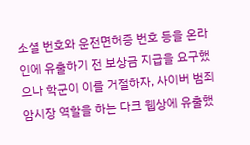소셜 번호와 운전면허증 번호 등을 온라인에 유출하기 전 보상금 지급을 요구했으나 학군이 이를 거절하자, 사이버 범죄 암시장 역할을 하는 다크 웹상에 유출했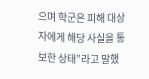으며 학군은 피해 대상자에게 해당 사실을 통보한 상태”라고 말했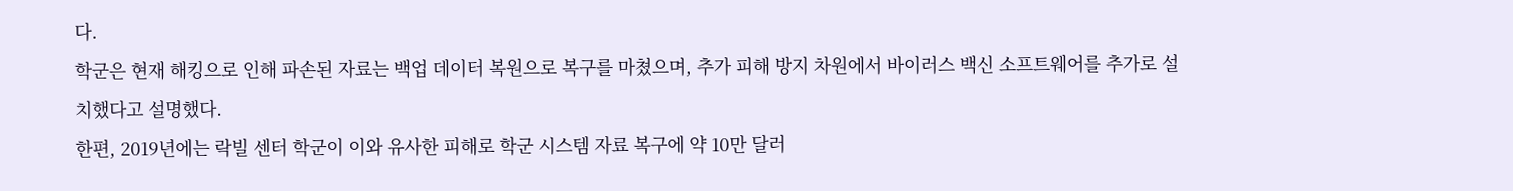다.
학군은 현재 해킹으로 인해 파손된 자료는 백업 데이터 복원으로 복구를 마쳤으며, 추가 피해 방지 차원에서 바이러스 백신 소프트웨어를 추가로 설치했다고 설명했다.
한편, 2019년에는 락빌 센터 학군이 이와 유사한 피해로 학군 시스템 자료 복구에 약 10만 달러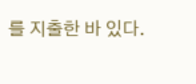를 지출한 바 있다.